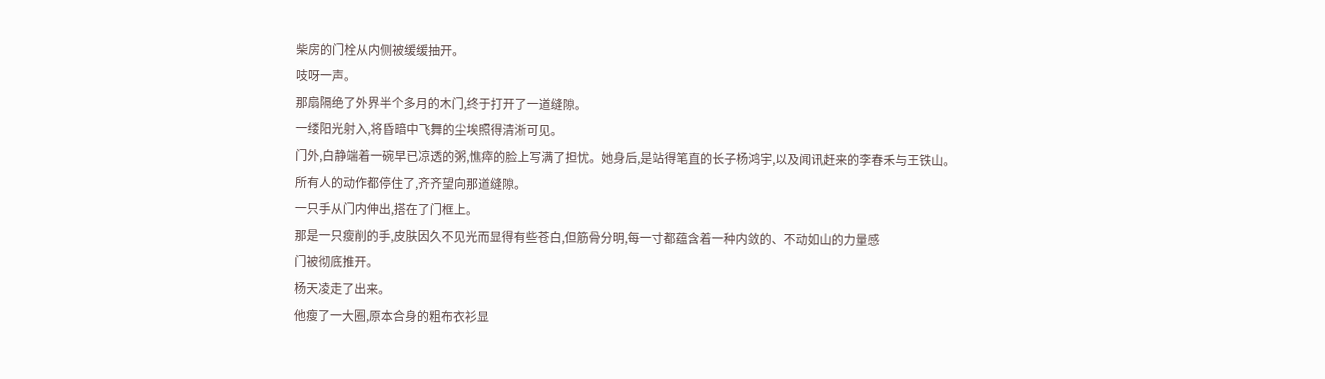柴房的门栓从内侧被缓缓抽开。
吱呀一声。
那扇隔绝了外界半个多月的木门,终于打开了一道缝隙。
一缕阳光射入,将昏暗中飞舞的尘埃照得清淅可见。
门外,白静端着一碗早已凉透的粥,憔瘁的脸上写满了担忧。她身后,是站得笔直的长子杨鸿宇,以及闻讯赶来的李春禾与王铁山。
所有人的动作都停住了,齐齐望向那道缝隙。
一只手从门内伸出,搭在了门框上。
那是一只瘦削的手,皮肤因久不见光而显得有些苍白,但筋骨分明,每一寸都蕴含着一种内敛的、不动如山的力量感
门被彻底推开。
杨天凌走了出来。
他瘦了一大圈,原本合身的粗布衣衫显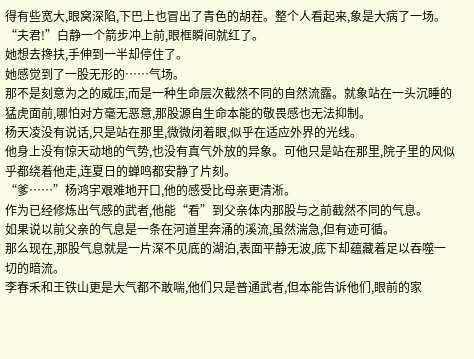得有些宽大,眼窝深陷,下巴上也冒出了青色的胡茬。整个人看起来,象是大病了一场。
“夫君!”白静一个箭步冲上前,眼框瞬间就红了。
她想去搀扶,手伸到一半却停住了。
她感觉到了一股无形的……气场。
那不是刻意为之的威压,而是一种生命层次截然不同的自然流露。就象站在一头沉睡的猛虎面前,哪怕对方毫无恶意,那股源自生命本能的敬畏感也无法抑制。
杨天凌没有说话,只是站在那里,微微闭着眼,似乎在适应外界的光线。
他身上没有惊天动地的气势,也没有真气外放的异象。可他只是站在那里,院子里的风似乎都绕着他走,连夏日的蝉鸣都安静了片刻。
“爹……”杨鸿宇艰难地开口,他的感受比母亲更清淅。
作为已经修炼出气感的武者,他能“看”到父亲体内那股与之前截然不同的气息。
如果说以前父亲的气息是一条在河道里奔涌的溪流,虽然湍急,但有迹可循。
那么现在,那股气息就是一片深不见底的湖泊,表面平静无波,底下却蕴藏着足以吞噬一切的暗流。
李春禾和王铁山更是大气都不敢喘,他们只是普通武者,但本能告诉他们,眼前的家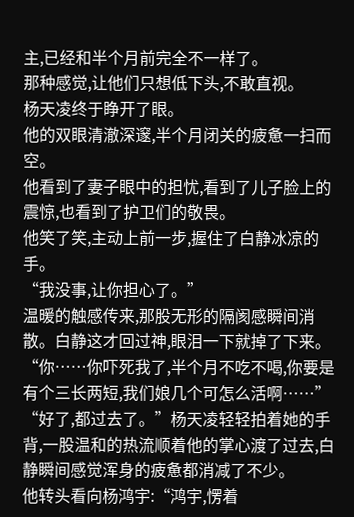主,已经和半个月前完全不一样了。
那种感觉,让他们只想低下头,不敢直视。
杨天凌终于睁开了眼。
他的双眼清澈深邃,半个月闭关的疲惫一扫而空。
他看到了妻子眼中的担忧,看到了儿子脸上的震惊,也看到了护卫们的敬畏。
他笑了笑,主动上前一步,握住了白静冰凉的手。
“我没事,让你担心了。”
温暖的触感传来,那股无形的隔阂感瞬间消散。白静这才回过神,眼泪一下就掉了下来。
“你……你吓死我了,半个月不吃不喝,你要是有个三长两短,我们娘几个可怎么活啊……”
“好了,都过去了。”杨天凌轻轻拍着她的手背,一股温和的热流顺着他的掌心渡了过去,白静瞬间感觉浑身的疲惫都消减了不少。
他转头看向杨鸿宇:“鸿宇,愣着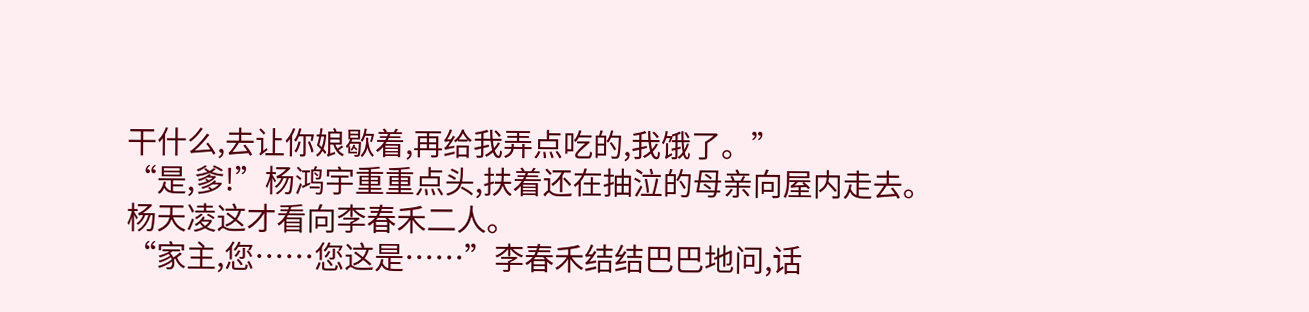干什么,去让你娘歇着,再给我弄点吃的,我饿了。”
“是,爹!”杨鸿宇重重点头,扶着还在抽泣的母亲向屋内走去。
杨天凌这才看向李春禾二人。
“家主,您……您这是……”李春禾结结巴巴地问,话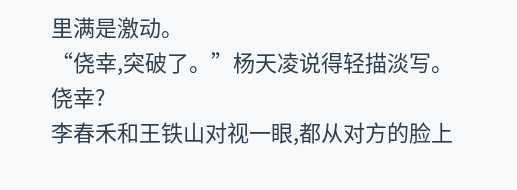里满是激动。
“侥幸,突破了。”杨天凌说得轻描淡写。
侥幸?
李春禾和王铁山对视一眼,都从对方的脸上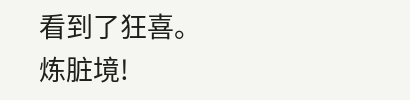看到了狂喜。
炼脏境!